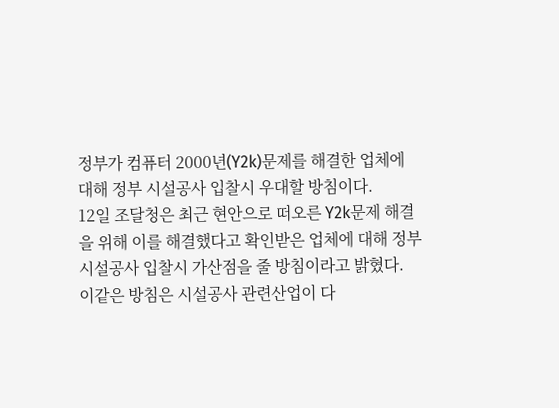정부가 컴퓨터 2000년(Y2k)문제를 해결한 업체에 대해 정부 시설공사 입찰시 우대할 방침이다.
12일 조달청은 최근 현안으로 떠오른 Y2k문제 해결을 위해 이를 해결했다고 확인받은 업체에 대해 정부 시설공사 입찰시 가산점을 줄 방침이라고 밝혔다.
이같은 방침은 시설공사 관련산업이 다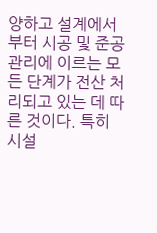양하고 설계에서부터 시공 및 준공 관리에 이르는 모든 단계가 전산 처리되고 있는 데 따른 것이다. 특히 시설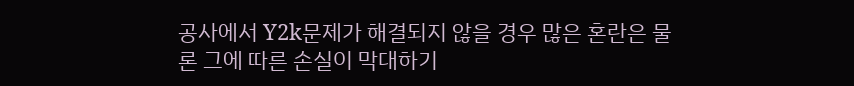공사에서 Y2k문제가 해결되지 않을 경우 많은 혼란은 물론 그에 따른 손실이 막대하기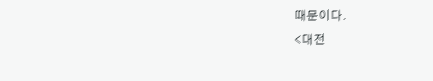때문이다.
<대전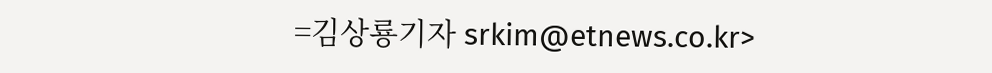=김상룡기자 srkim@etnews.co.kr>